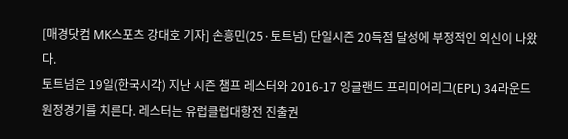[매경닷컴 MK스포츠 강대호 기자] 손흥민(25·토트넘) 단일시즌 20득점 달성에 부정적인 외신이 나왔다.
토트넘은 19일(한국시각) 지난 시즌 챔프 레스터와 2016-17 잉글랜드 프리미어리그(EPL) 34라운드 원정경기를 치른다. 레스터는 유럽클럽대항전 진출권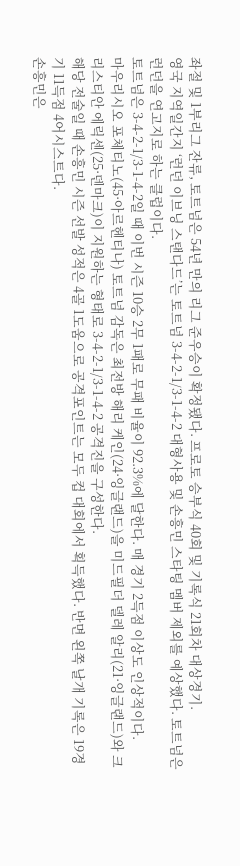좌절 및 1부리그 잔류, 토트넘은 54년 만의 리그 준우승이 확정됐다. 프로토 승부식 40회 및 기록식 21회차 대상경기.
영국 지역일간지 ‘런던 이브닝 스탠다드’는 토트넘 3-4-2-1/3-1-4-2 대형사용 및 손흥민 스타팅 멤버 제외를 예상했다. 토트넘은 런던을 연고지로 하는 클럽이다.
토트넘은 3-4-2-1/3-1-4-2일 때 이번 시즌 10승 2무 1패로 무패 비율이 92.3%에 달한다. 매 경기 2득점 이상도 인상적이다.
마우리시오 포체티노(45·아르헨티나) 토트넘 감독은 최전방 해리 케인(24·잉글랜드)을 미드필더 델레 알리(21·잉글랜드)와 크리스티안 에릭센(25·덴마크)이 지원하는 형태로 3-4-2-1/3-1-4-2 공격진을 구성한다.
해당 전술일 때 손흥민 시즌 선발 성적은 4골 1도움으로 공격포인트는 모두 컵 대회에서 획득했다. 반면 왼쪽 날개 기록은 19경기 11득점 4어시스트다.
손흥민은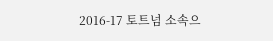2016-17 토트넘 소속으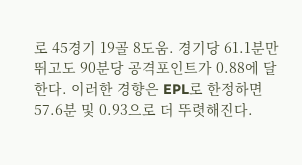로 45경기 19골 8도움. 경기당 61.1분만 뛰고도 90분당 공격포인트가 0.88에 달한다. 이러한 경향은 EPL로 한정하면 57.6분 및 0.93으로 더 뚜렷해진다.